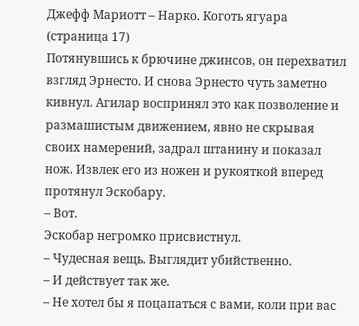Джефф Мариотт – Нарко. Коготь ягуара (страница 17)
Потянувшись к брючине джинсов, он перехватил взгляд Эрнесто. И снова Эрнесто чуть заметно кивнул. Агилар воспринял это как позволение и размашистым движением, явно не скрывая своих намерений, задрал штанину и показал нож. Извлек его из ножен и рукояткой вперед протянул Эскобару.
– Вот.
Эскобар негромко присвистнул.
– Чудесная вещь. Выглядит убийственно.
– И действует так же.
– Не хотел бы я поцапаться с вами, коли при вас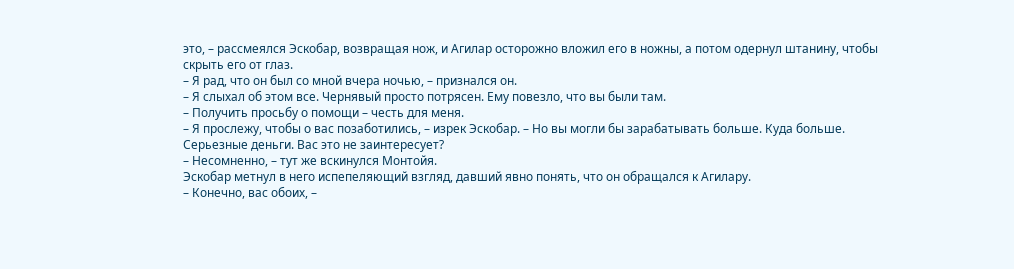это, – рассмеялся Эскобар, возвращая нож, и Агилар осторожно вложил его в ножны, а потом одернул штанину, чтобы скрыть его от глаз.
– Я рад, что он был со мной вчера ночью, – признался он.
– Я слыхал об этом все. Чернявый просто потрясен. Ему повезло, что вы были там.
– Получить просьбу о помощи – честь для меня.
– Я прослежу, чтобы о вас позаботились, – изрек Эскобар. – Но вы могли бы зарабатывать больше. Куда больше. Серьезные деньги. Вас это не заинтересует?
– Несомненно, – тут же вскинулся Монтойя.
Эскобар метнул в него испепеляющий взгляд, давший явно понять, что он обращался к Агилару.
– Конечно, вас обоих, –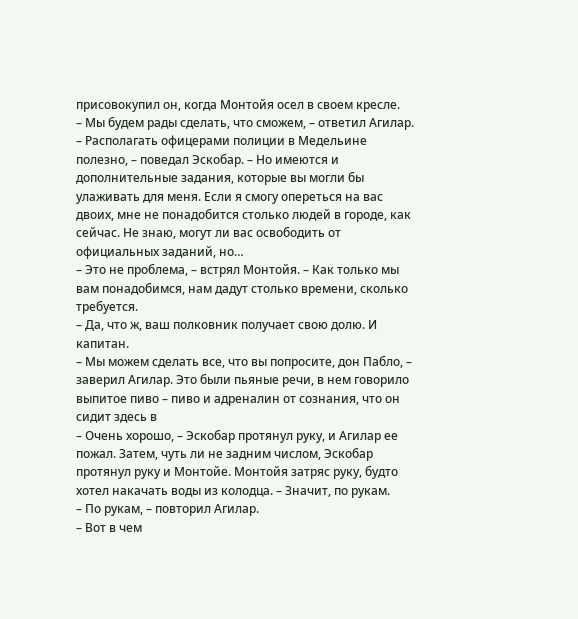присовокупил он, когда Монтойя осел в своем кресле.
– Мы будем рады сделать, что сможем, – ответил Агилар.
– Располагать офицерами полиции в Медельине полезно, – поведал Эскобар. – Но имеются и дополнительные задания, которые вы могли бы улаживать для меня. Если я смогу опереться на вас двоих, мне не понадобится столько людей в городе, как сейчас. Не знаю, могут ли вас освободить от официальных заданий, но…
– Это не проблема, – встрял Монтойя. – Как только мы вам понадобимся, нам дадут столько времени, сколько требуется.
– Да, что ж, ваш полковник получает свою долю. И капитан.
– Мы можем сделать все, что вы попросите, дон Пабло, – заверил Агилар. Это были пьяные речи, в нем говорило выпитое пиво – пиво и адреналин от сознания, что он сидит здесь в
– Очень хорошо, – Эскобар протянул руку, и Агилар ее пожал. Затем, чуть ли не задним числом, Эскобар протянул руку и Монтойе. Монтойя затряс руку, будто хотел накачать воды из колодца. – Значит, по рукам.
– По рукам, – повторил Агилар.
– Вот в чем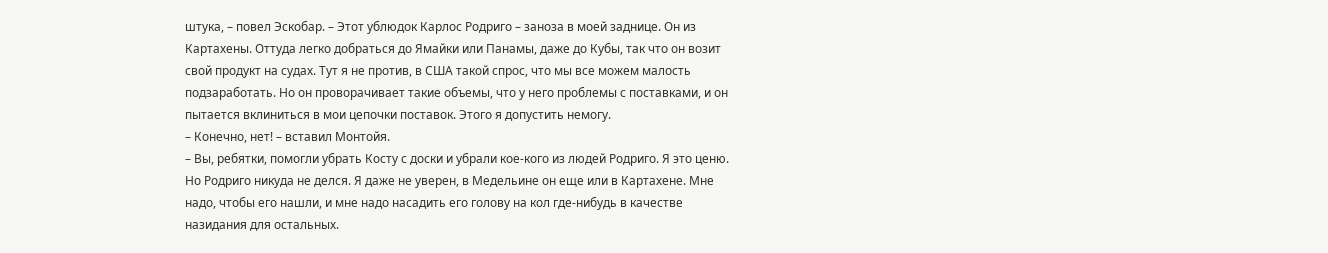штука, – повел Эскобар. – Этот ублюдок Карлос Родриго – заноза в моей заднице. Он из Картахены. Оттуда легко добраться до Ямайки или Панамы, даже до Кубы, так что он возит свой продукт на судах. Тут я не против, в США такой спрос, что мы все можем малость подзаработать. Но он проворачивает такие объемы, что у него проблемы с поставками, и он пытается вклиниться в мои цепочки поставок. Этого я допустить немогу.
– Конечно, нет! – вставил Монтойя.
– Вы, ребятки, помогли убрать Косту с доски и убрали кое-кого из людей Родриго. Я это ценю. Но Родриго никуда не делся. Я даже не уверен, в Медельине он еще или в Картахене. Мне надо, чтобы его нашли, и мне надо насадить его голову на кол где-нибудь в качестве назидания для остальных.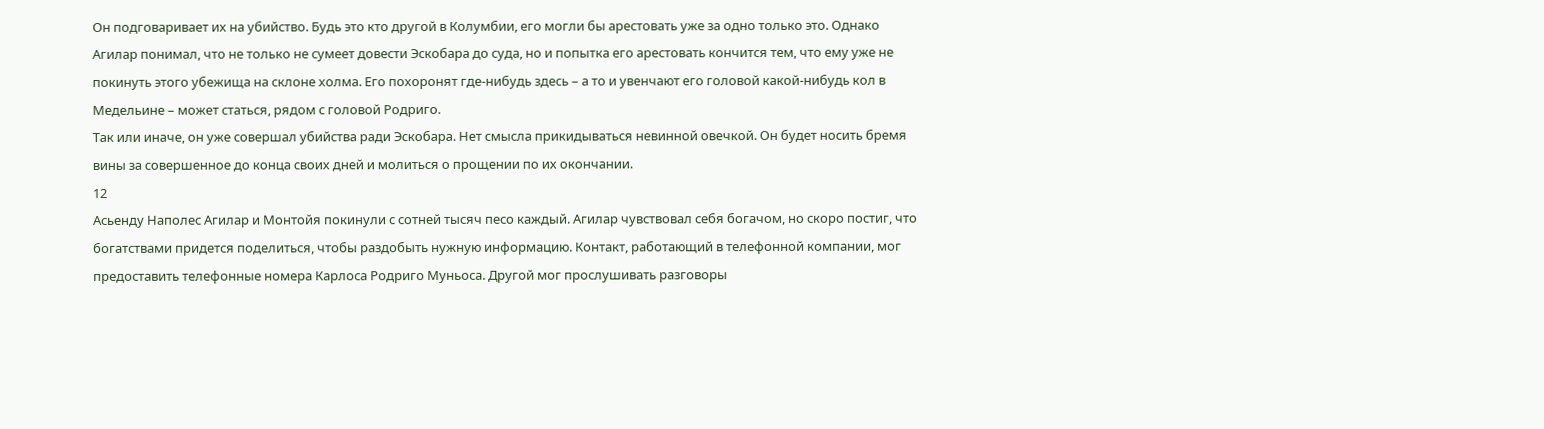Он подговаривает их на убийство. Будь это кто другой в Колумбии, его могли бы арестовать уже за одно только это. Однако Агилар понимал, что не только не сумеет довести Эскобара до суда, но и попытка его арестовать кончится тем, что ему уже не покинуть этого убежища на склоне холма. Его похоронят где-нибудь здесь – а то и увенчают его головой какой-нибудь кол в Медельине – может статься, рядом с головой Родриго.
Так или иначе, он уже совершал убийства ради Эскобара. Нет смысла прикидываться невинной овечкой. Он будет носить бремя вины за совершенное до конца своих дней и молиться о прощении по их окончании.
12
Асьенду Наполес Агилар и Монтойя покинули с сотней тысяч песо каждый. Агилар чувствовал себя богачом, но скоро постиг, что богатствами придется поделиться, чтобы раздобыть нужную информацию. Контакт, работающий в телефонной компании, мог предоставить телефонные номера Карлоса Родриго Муньоса. Другой мог прослушивать разговоры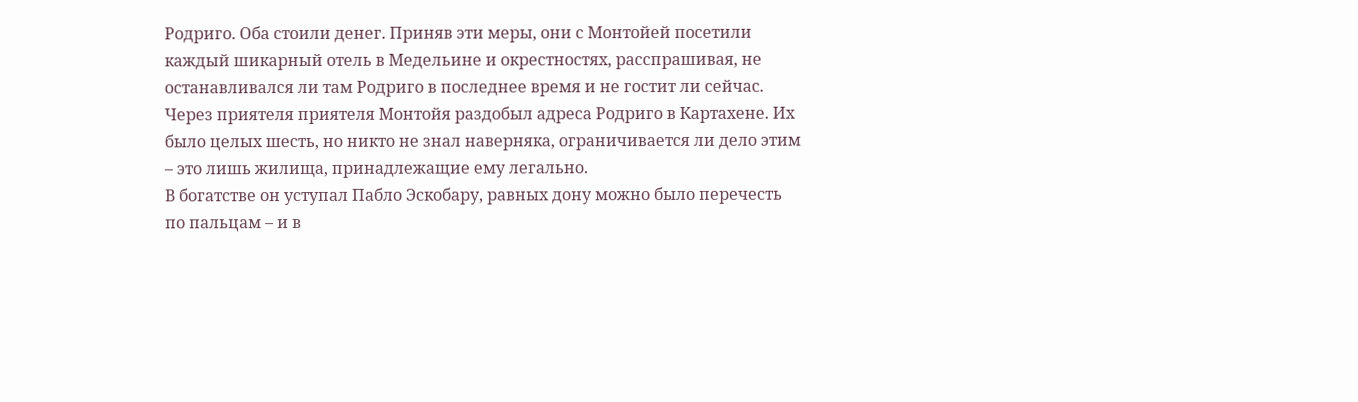Родриго. Оба стоили денег. Приняв эти меры, они с Монтойей посетили каждый шикарный отель в Медельине и окрестностях, расспрашивая, не останавливался ли там Родриго в последнее время и не гостит ли сейчас. Через приятеля приятеля Монтойя раздобыл адреса Родриго в Картахене. Их было целых шесть, но никто не знал наверняка, ограничивается ли дело этим – это лишь жилища, принадлежащие ему легально.
В богатстве он уступал Пабло Эскобару, равных дону можно было перечесть по пальцам – и в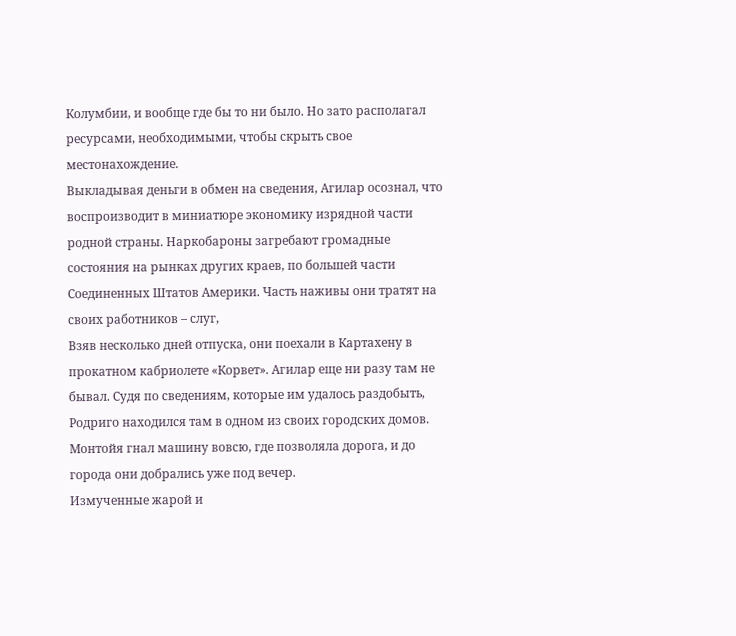Колумбии, и вообще где бы то ни было. Но зато располагал ресурсами, необходимыми, чтобы скрыть свое местонахождение.
Выкладывая деньги в обмен на сведения, Агилар осознал, что воспроизводит в миниатюре экономику изрядной части родной страны. Наркобароны загребают громадные состояния на рынках других краев, по большей части Соединенных Штатов Америки. Часть наживы они тратят на своих работников – слуг,
Взяв несколько дней отпуска, они поехали в Картахену в прокатном кабриолете «Корвет». Агилар еще ни разу там не бывал. Судя по сведениям, которые им удалось раздобыть, Родриго находился там в одном из своих городских домов. Монтойя гнал машину вовсю, где позволяла дорога, и до города они добрались уже под вечер.
Измученные жарой и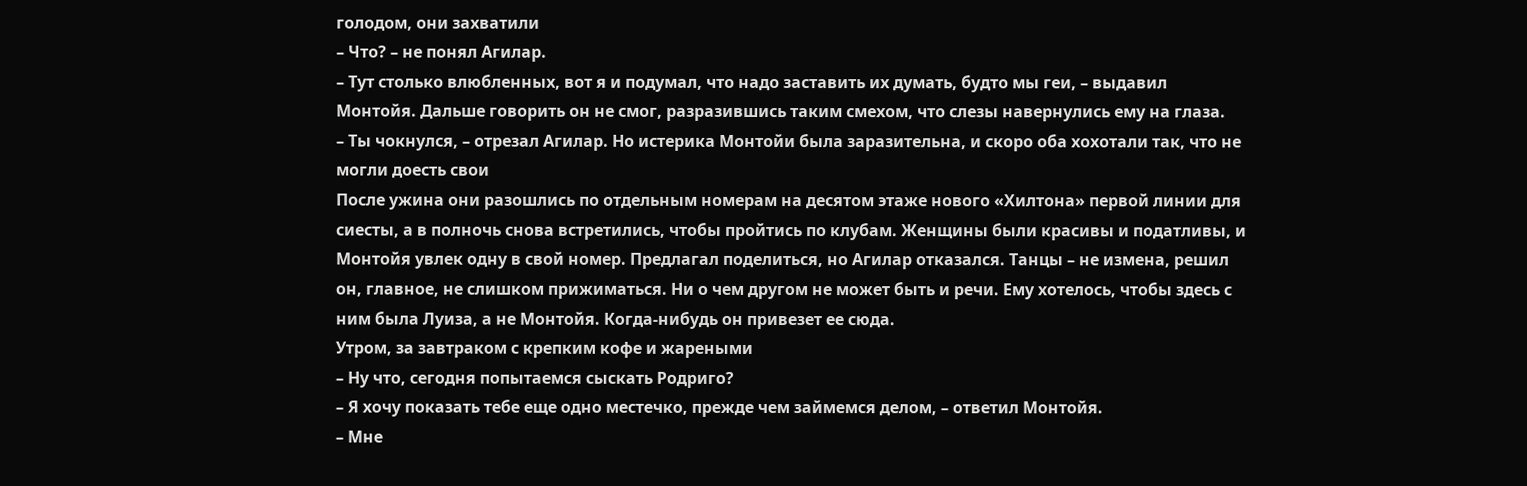голодом, они захватили
– Что? – не понял Агилар.
– Тут столько влюбленных, вот я и подумал, что надо заставить их думать, будто мы геи, – выдавил Монтойя. Дальше говорить он не смог, разразившись таким смехом, что слезы навернулись ему на глаза.
– Ты чокнулся, – отрезал Агилар. Но истерика Монтойи была заразительна, и скоро оба хохотали так, что не могли доесть свои
После ужина они разошлись по отдельным номерам на десятом этаже нового «Хилтона» первой линии для сиесты, а в полночь снова встретились, чтобы пройтись по клубам. Женщины были красивы и податливы, и Монтойя увлек одну в свой номер. Предлагал поделиться, но Агилар отказался. Танцы – не измена, решил он, главное, не слишком прижиматься. Ни о чем другом не может быть и речи. Ему хотелось, чтобы здесь с ним была Луиза, а не Монтойя. Когда-нибудь он привезет ее сюда.
Утром, за завтраком с крепким кофе и жареными
– Ну что, сегодня попытаемся сыскать Родриго?
– Я хочу показать тебе еще одно местечко, прежде чем займемся делом, – ответил Монтойя.
– Мне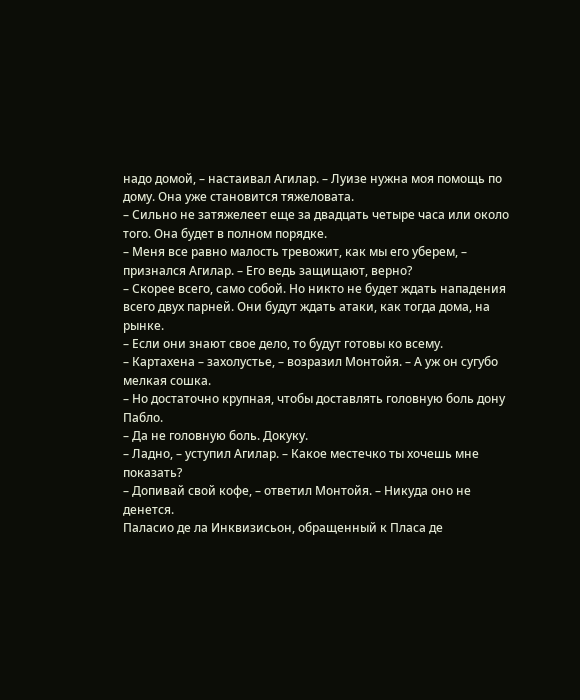надо домой, – настаивал Агилар. – Луизе нужна моя помощь по дому. Она уже становится тяжеловата.
– Сильно не затяжелеет еще за двадцать четыре часа или около того. Она будет в полном порядке.
– Меня все равно малость тревожит, как мы его уберем, – признался Агилар. – Его ведь защищают, верно?
– Скорее всего, само собой. Но никто не будет ждать нападения всего двух парней. Они будут ждать атаки, как тогда дома, на рынке.
– Если они знают свое дело, то будут готовы ко всему.
– Картахена – захолустье, – возразил Монтойя. – А уж он сугубо мелкая сошка.
– Но достаточно крупная, чтобы доставлять головную боль дону Пабло.
– Да не головную боль. Докуку.
– Ладно, – уступил Агилар. – Какое местечко ты хочешь мне показать?
– Допивай свой кофе, – ответил Монтойя. – Никуда оно не денется.
Паласио де ла Инквизисьон, обращенный к Пласа де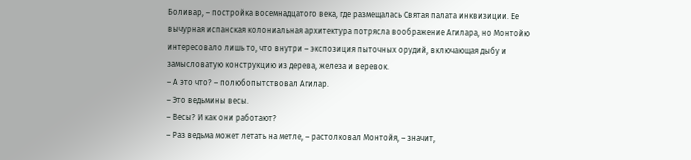Боливар, – постройка восемнадцатого века, где размещалась Святая палата инквизиции. Ее вычурная испанская колониальная архитектура потрясла воображение Агилара, но Монтойю интересовало лишь то, что внутри – экспозиция пыточных орудий, включающая дыбу и замысловатую конструкцию из дерева, железа и веревок.
– А это что? – полюбопытствовал Агилар.
– Это ведьмины весы.
– Весы? И как они работают?
– Раз ведьма может летать на метле, – растолковал Монтойя, – значит,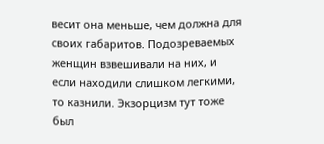весит она меньше, чем должна для своих габаритов. Подозреваемых женщин взвешивали на них, и если находили слишком легкими, то казнили. Экзорцизм тут тоже был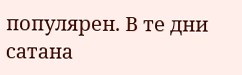популярен. В те дни сатана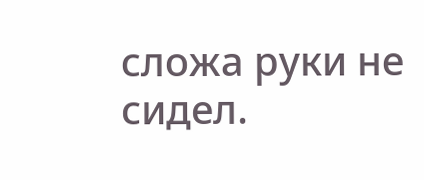сложа руки не сидел.